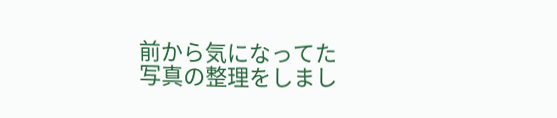前から気になってた
写真の整理をしまし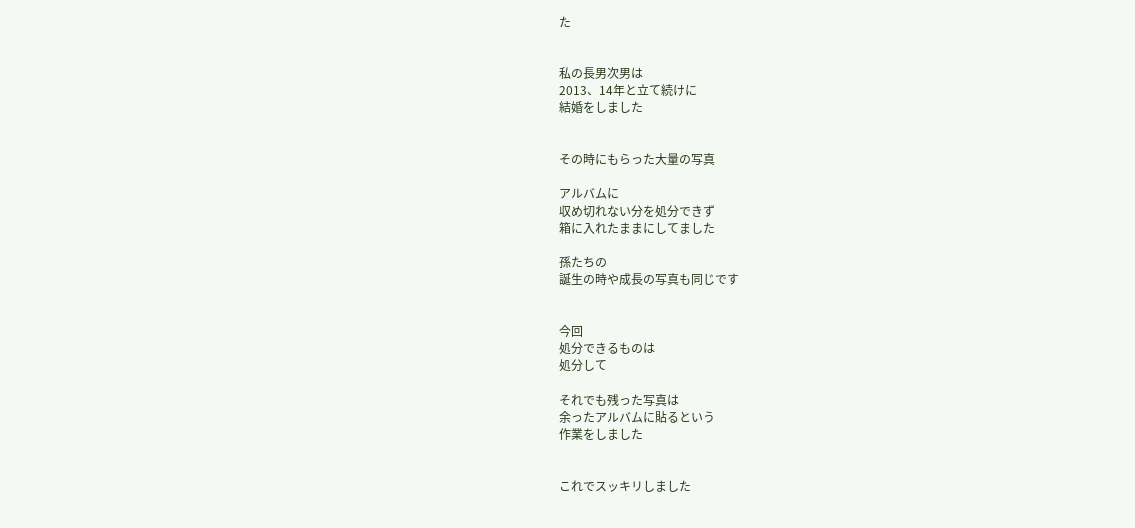た


私の長男次男は
2013、14年と立て続けに
結婚をしました


その時にもらった大量の写真

アルバムに
収め切れない分を処分できず
箱に入れたままにしてました

孫たちの
誕生の時や成長の写真も同じです


今回
処分できるものは
処分して

それでも残った写真は
余ったアルバムに貼るという
作業をしました


これでスッキリしました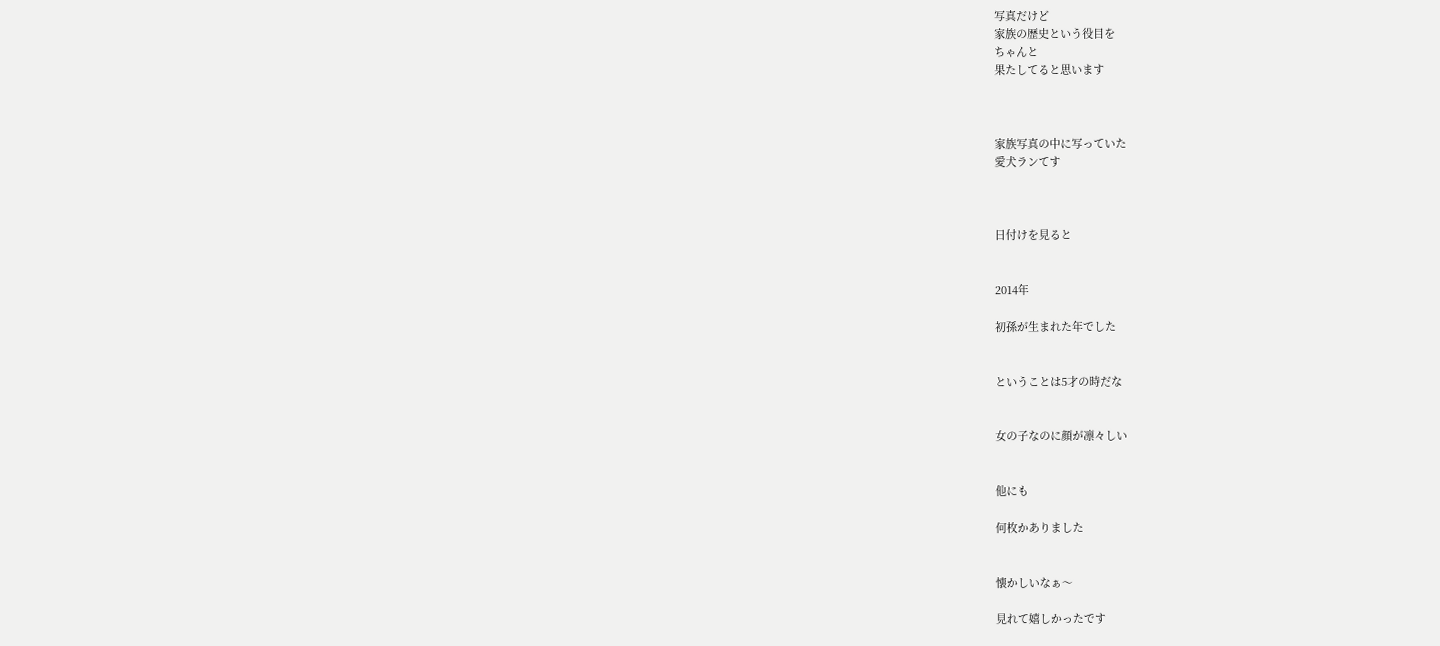写真だけど
家族の歴史という役目を
ちゃんと
果たしてると思います



家族写真の中に写っていた
愛犬ランてす



日付けを見ると


2014年

初孫が生まれた年でした


ということは5才の時だな


女の子なのに顔が凛々しい


他にも

何枚かありました


懐かしいなぁ〜

見れて嬉しかったです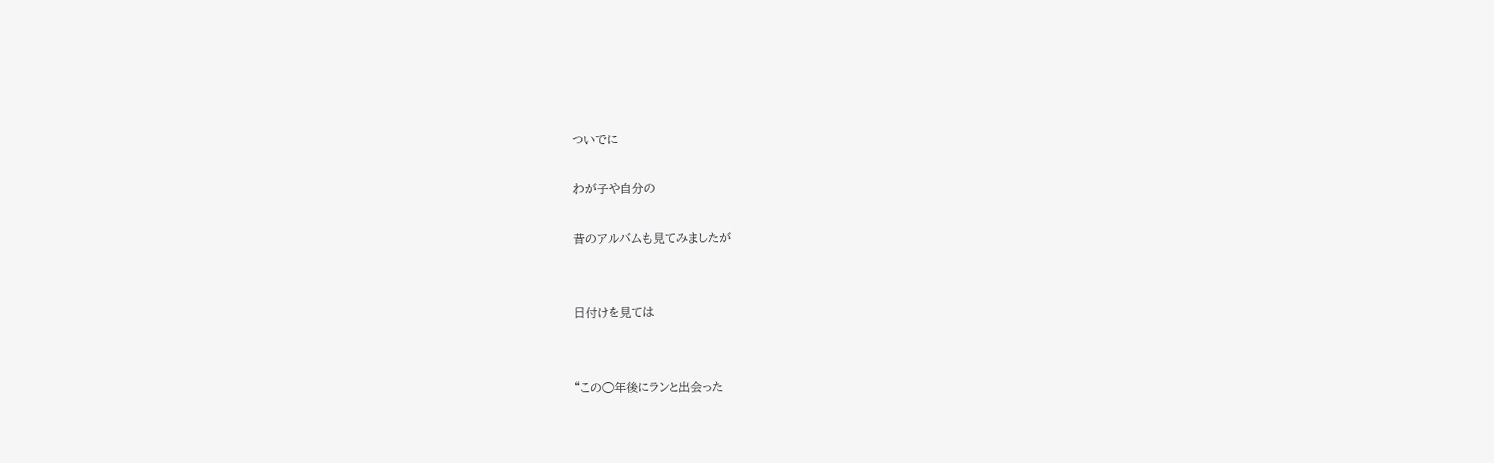ついでに

わが子や自分の

昔のアルバムも見てみましたが


日付けを見ては


“この◯年後にランと出会った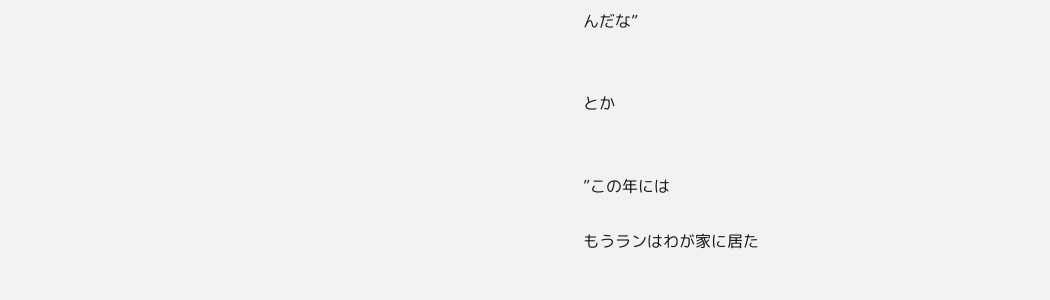んだな”


とか


”この年には

もうランはわが家に居た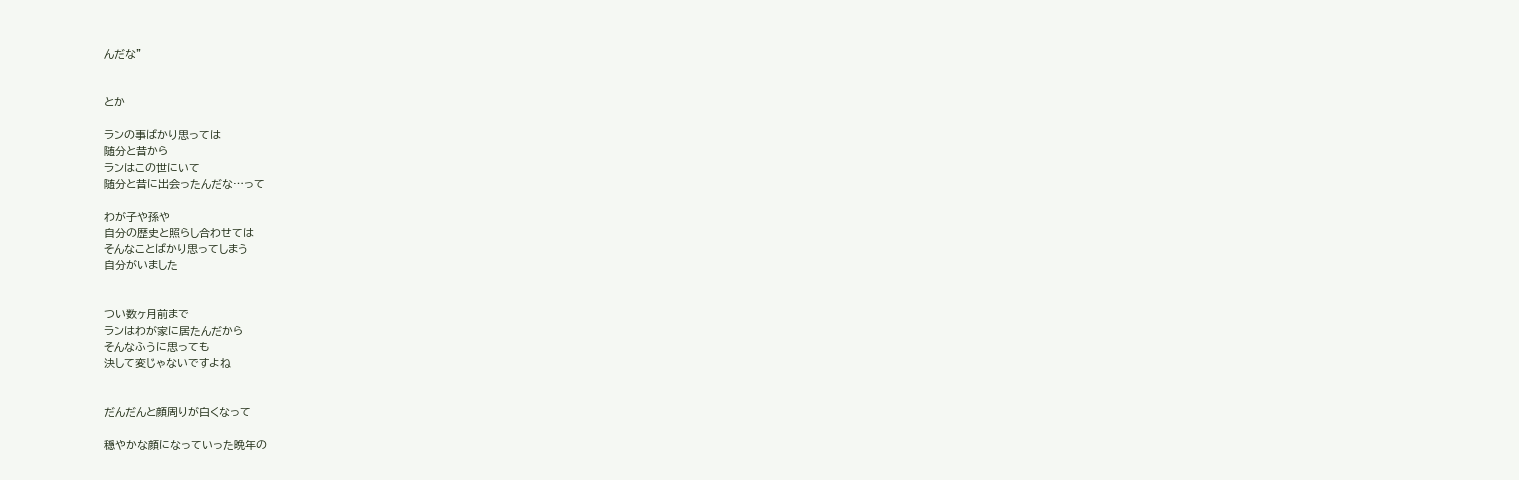んだな”


とか

ランの事ばかり思っては
随分と昔から
ランはこの世にいて
随分と昔に出会ったんだな…って

わが子や孫や
自分の歴史と照らし合わせては
そんなことばかり思ってしまう
自分がいました


つい数ヶ月前まで
ランはわが家に居たんだから
そんなふうに思っても
決して変じゃないですよね


だんだんと顔周りが白くなって

穏やかな顔になっていった晩年の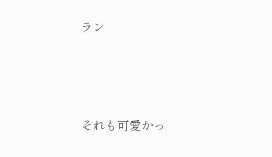ラン



それも可愛かっ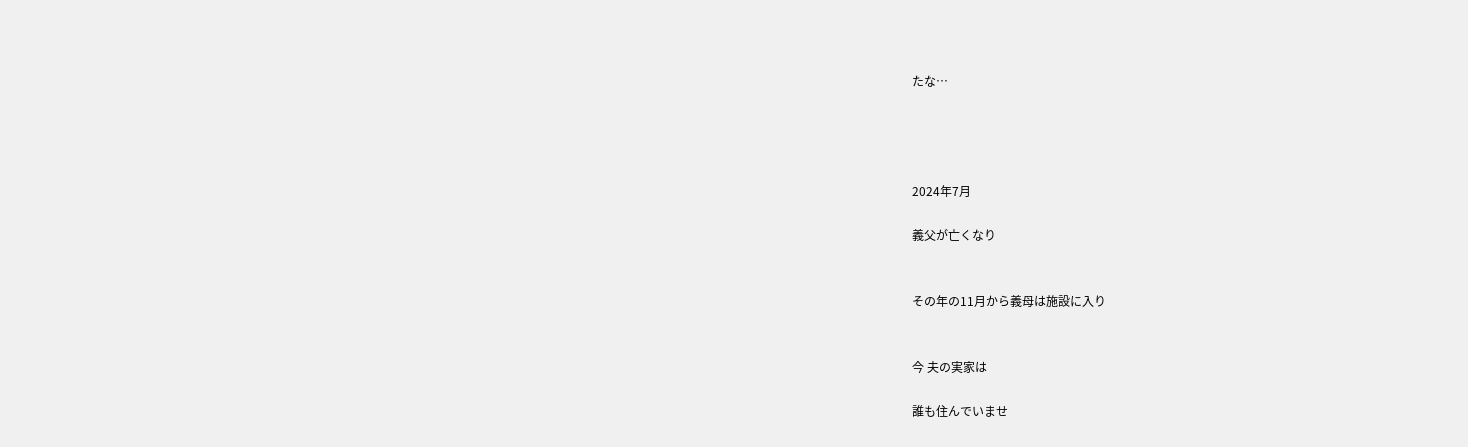たな…




2024年7月

義父が亡くなり


その年の11月から義母は施設に入り


今 夫の実家は

誰も住んでいませ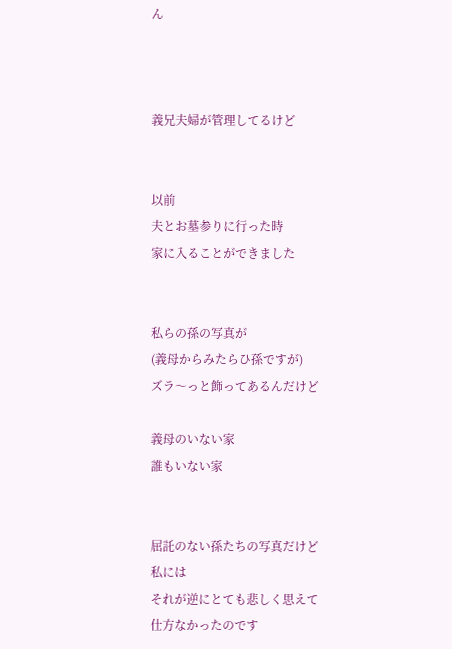ん



義兄夫婦が管理してるけど


以前
夫とお墓参りに行った時
家に入ることができました


私らの孫の写真が
(義母からみたらひ孫ですが)
ズラ〜っと飾ってあるんだけど

義母のいない家
誰もいない家


屈託のない孫たちの写真だけど
私には
それが逆にとても悲しく思えて
仕方なかったのです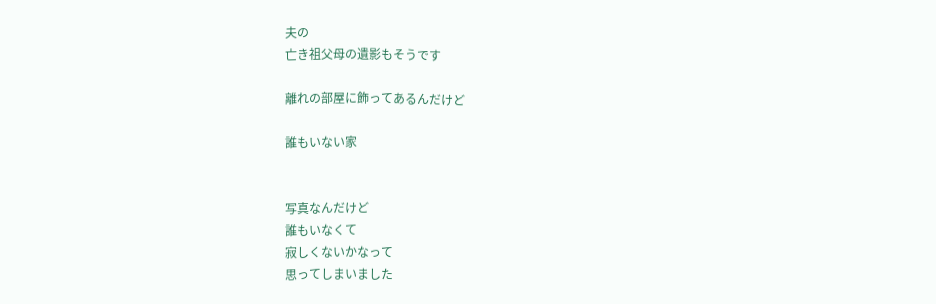夫の
亡き祖父母の遺影もそうです

離れの部屋に飾ってあるんだけど

誰もいない家


写真なんだけど
誰もいなくて
寂しくないかなって
思ってしまいました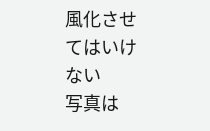風化させてはいけない
写真は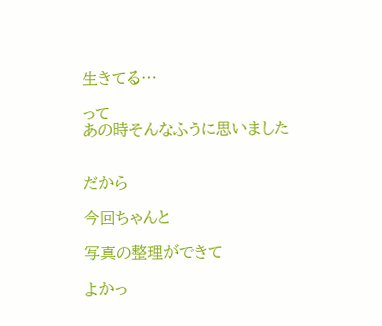生きてる…

って
あの時そんなふうに思いました


だから

今回ちゃんと

写真の整理ができて

よかっ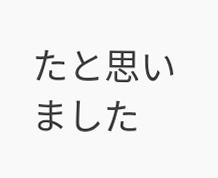たと思いました